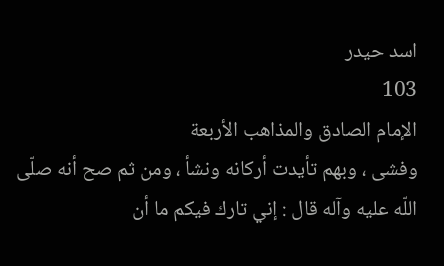اسد حيدر
103
الإمام الصادق والمذاهب الأربعة
وفشى ، وبهم تأيدت أركانه ونشأ ، ومن ثم صح أنه صلّى اللّه عليه وآله قال : إني تارك فيكم ما أن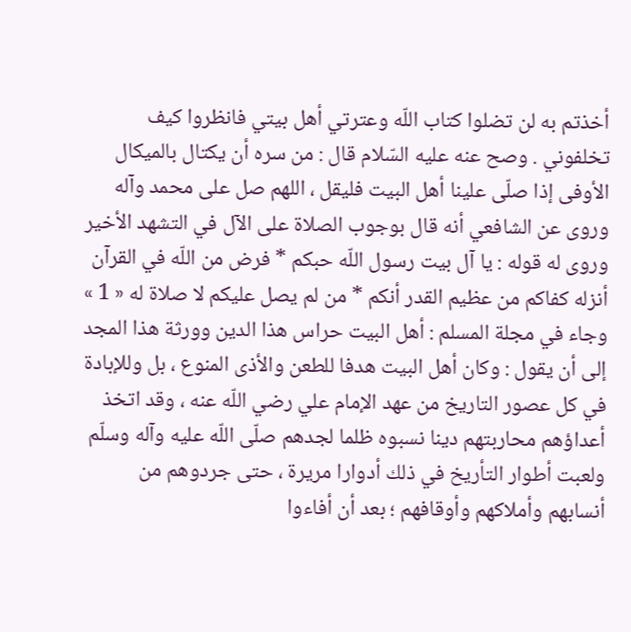أخذتم به لن تضلوا كتاب اللّه وعترتي أهل بيتي فانظروا كيف تخلفوني . وصح عنه عليه السّلام قال : من سره أن يكتال بالميكال الأوفى إذا صلّى علينا أهل البيت فليقل ، اللهم صل على محمد وآله وروى عن الشافعي أنه قال بوجوب الصلاة على الآل في التشهد الأخير وروى له قوله : يا آل بيت رسول اللّه حبكم * فرض من اللّه في القرآن أنزله كفاكم من عظيم القدر أنكم * من لم يصل عليكم لا صلاة له « 1 » وجاء في مجلة المسلم : أهل البيت حراس هذا الدين وورثة هذا المجد إلى أن يقول : وكان أهل البيت هدفا للطعن والأذى المنوع ، بل وللإبادة في كل عصور التاريخ من عهد الإمام علي رضي اللّه عنه ، وقد اتخذ أعداؤهم محاربتهم دينا نسبوه ظلما لجدهم صلّى اللّه عليه وآله وسلّم ولعبت أطوار التأريخ في ذلك أدوارا مريرة ، حتى جردوهم من أنسابهم وأملاكهم وأوقافهم ؛ بعد أن أفاءوا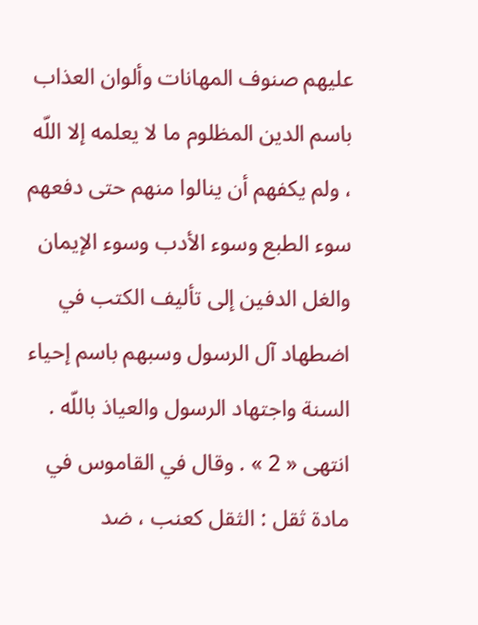عليهم صنوف المهانات وألوان العذاب باسم الدين المظلوم ما لا يعلمه إلا اللّه ، ولم يكفهم أن ينالوا منهم حتى دفعهم سوء الطبع وسوء الأدب وسوء الإيمان والغل الدفين إلى تأليف الكتب في اضطهاد آل الرسول وسبهم باسم إحياء السنة واجتهاد الرسول والعياذ باللّه . انتهى « 2 » . وقال في القاموس في مادة ثقل : الثقل كعنب ، ضد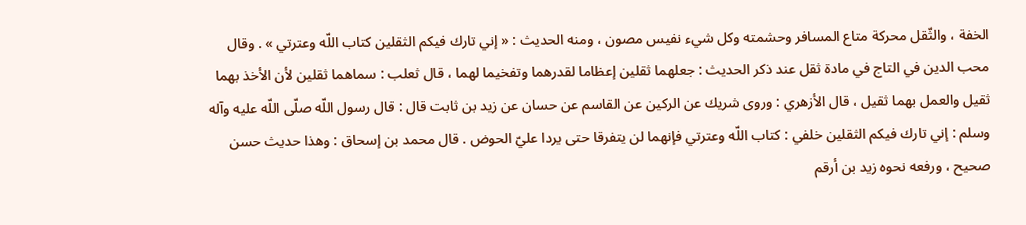الخفة ، والثّقل محركة متاع المسافر وحشمته وكل شيء نفيس مصون ، ومنه الحديث : « إني تارك فيكم الثقلين كتاب اللّه وعترتي » . وقال محب الدين في التاج في مادة ثقل عند ذكر الحديث : جعلهما ثقلين إعظاما لقدرهما وتفخيما لهما ، قال ثعلب : سماهما ثقلين لأن الأخذ بهما ثقيل والعمل بهما ثقيل ، قال الأزهري : وروى شريك عن الركين عن القاسم عن حسان عن زيد بن ثابت قال : قال رسول اللّه صلّى اللّه عليه وآله وسلم : إني تارك فيكم الثقلين خلفي : كتاب اللّه وعترتي فإنهما لن يتفرقا حتى يردا عليّ الحوض . قال محمد بن إسحاق : وهذا حديث حسن صحيح ، ورفعه نحوه زيد بن أرقم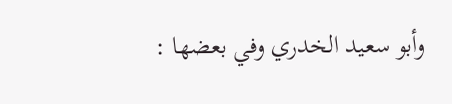وأبو سعيد الخدري وفي بعضها :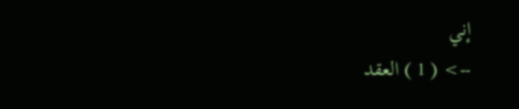إني
--> ( 1 ) العقد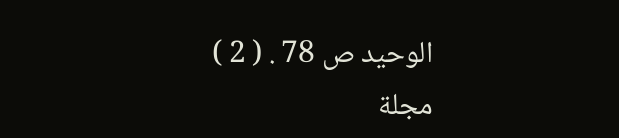الوحيد ص 78 . ( 2 ) مجلة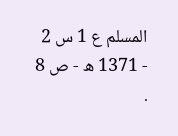المسلم ع 1 س 2 - 1371 ه - ص 8 .